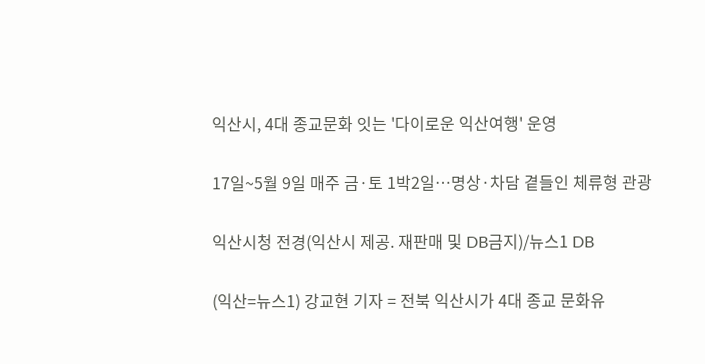익산시, 4대 종교문화 잇는 '다이로운 익산여행' 운영

17일~5월 9일 매주 금·토 1박2일…명상·차담 곁들인 체류형 관광

익산시청 전경(익산시 제공. 재판매 및 DB금지)/뉴스1 DB

(익산=뉴스1) 강교현 기자 = 전북 익산시가 4대 종교 문화유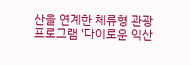산을 연계한 체류형 관광 프로그램 '다이로운 익산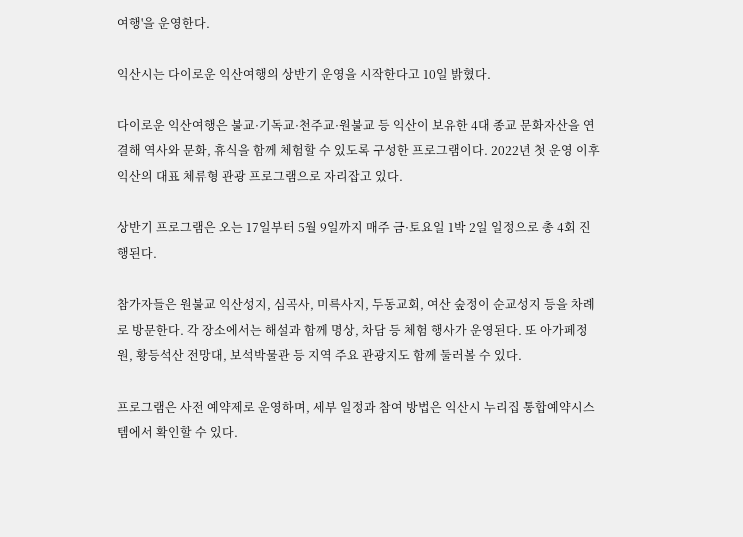여행'을 운영한다.

익산시는 다이로운 익산여행의 상반기 운영을 시작한다고 10일 밝혔다.

다이로운 익산여행은 불교·기독교·천주교·원불교 등 익산이 보유한 4대 종교 문화자산을 연결해 역사와 문화, 휴식을 함께 체험할 수 있도록 구성한 프로그램이다. 2022년 첫 운영 이후 익산의 대표 체류형 관광 프로그램으로 자리잡고 있다.

상반기 프로그램은 오는 17일부터 5월 9일까지 매주 금·토요일 1박 2일 일정으로 총 4회 진행된다.

참가자들은 원불교 익산성지, 심곡사, 미륵사지, 두동교회, 여산 숲정이 순교성지 등을 차례로 방문한다. 각 장소에서는 해설과 함께 명상, 차담 등 체험 행사가 운영된다. 또 아가페정원, 황등석산 전망대, 보석박물관 등 지역 주요 관광지도 함께 둘러볼 수 있다.

프로그램은 사전 예약제로 운영하며, 세부 일정과 참여 방법은 익산시 누리집 통합예약시스템에서 확인할 수 있다.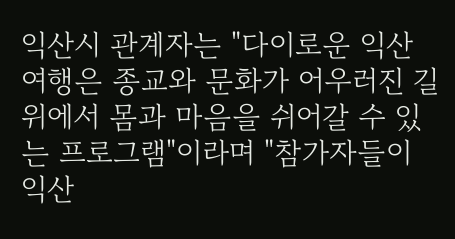익산시 관계자는 "다이로운 익산여행은 종교와 문화가 어우러진 길 위에서 몸과 마음을 쉬어갈 수 있는 프로그램"이라며 "참가자들이 익산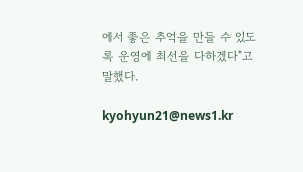에서 좋은 추억을 만들 수 있도록 운영에 최선을 다하겠다"고 말했다.

kyohyun21@news1.kr